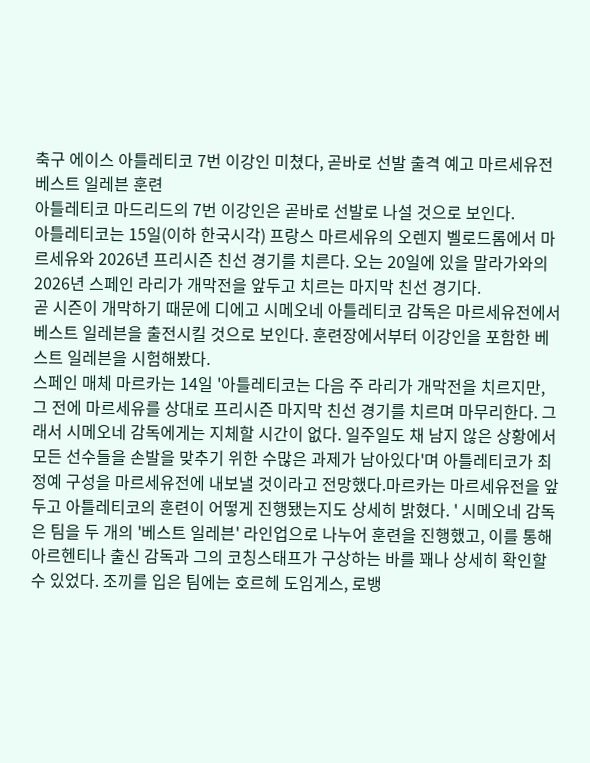축구 에이스 아틀레티코 7번 이강인 미쳤다, 곧바로 선발 출격 예고 마르세유전 베스트 일레븐 훈련
아틀레티코 마드리드의 7번 이강인은 곧바로 선발로 나설 것으로 보인다.
아틀레티코는 15일(이하 한국시각) 프랑스 마르세유의 오렌지 벨로드롬에서 마르세유와 2026년 프리시즌 친선 경기를 치른다. 오는 20일에 있을 말라가와의 2026년 스페인 라리가 개막전을 앞두고 치르는 마지막 친선 경기다.
곧 시즌이 개막하기 때문에 디에고 시메오네 아틀레티코 감독은 마르세유전에서 베스트 일레븐을 출전시킬 것으로 보인다. 훈련장에서부터 이강인을 포함한 베스트 일레븐을 시험해봤다.
스페인 매체 마르카는 14일 '아틀레티코는 다음 주 라리가 개막전을 치르지만, 그 전에 마르세유를 상대로 프리시즌 마지막 친선 경기를 치르며 마무리한다. 그래서 시메오네 감독에게는 지체할 시간이 없다. 일주일도 채 남지 않은 상황에서 모든 선수들을 손발을 맞추기 위한 수많은 과제가 남아있다'며 아틀레티코가 최정예 구성을 마르세유전에 내보낼 것이라고 전망했다.마르카는 마르세유전을 앞두고 아틀레티코의 훈련이 어떻게 진행됐는지도 상세히 밝혔다. ' 시메오네 감독은 팀을 두 개의 '베스트 일레븐' 라인업으로 나누어 훈련을 진행했고, 이를 통해 아르헨티나 출신 감독과 그의 코칭스태프가 구상하는 바를 꽤나 상세히 확인할 수 있었다. 조끼를 입은 팀에는 호르헤 도임게스, 로뱅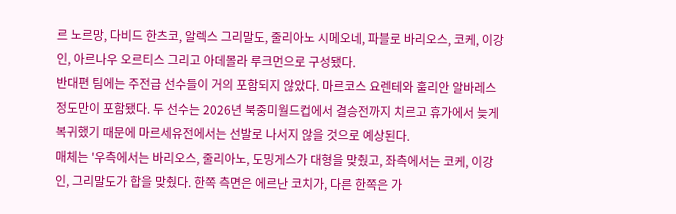르 노르망, 다비드 한츠코, 알렉스 그리말도, 줄리아노 시메오네, 파블로 바리오스, 코케, 이강인, 아르나우 오르티스 그리고 아데몰라 루크먼으로 구성됐다.
반대편 팀에는 주전급 선수들이 거의 포함되지 않았다. 마르코스 요렌테와 훌리안 알바레스 정도만이 포함됐다. 두 선수는 2026년 북중미월드컵에서 결승전까지 치르고 휴가에서 늦게 복귀했기 때문에 마르세유전에서는 선발로 나서지 않을 것으로 예상된다.
매체는 '우측에서는 바리오스, 줄리아노, 도밍게스가 대형을 맞췄고, 좌측에서는 코케, 이강인, 그리말도가 합을 맞췄다. 한쪽 측면은 에르난 코치가, 다른 한쪽은 가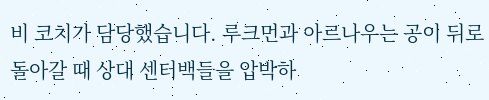비 코치가 담당했습니다. 루크먼과 아르나우는 공이 뒤로 돌아갈 때 상대 센터백들을 압박하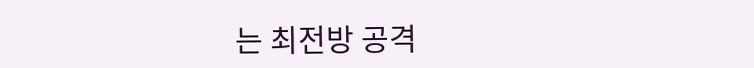는 최전방 공격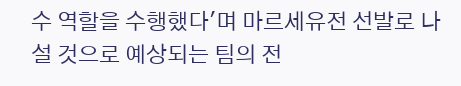수 역할을 수행했다'며 마르세유전 선발로 나설 것으로 예상되는 팀의 전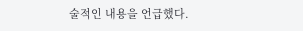술적인 내용을 언급했다.